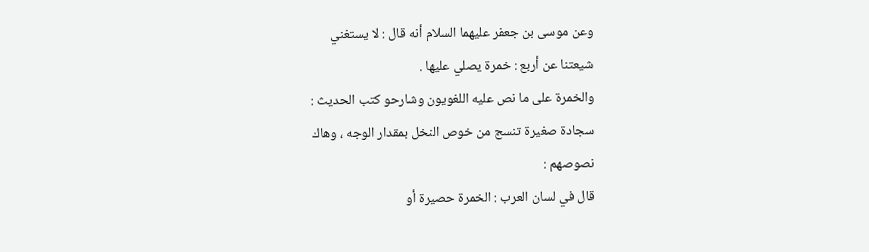وعن موسى بن جعفر عليهما السلام أنه قال : لا يستغني
شيعتنا عن أربع : خمرة يصلي عليها .
والخمرة على ما نص عليه اللغويون وشارحو كتب الحديث :
سجادة صغيرة تنسج من خوص النخل بمقدار الوجه ، وهاك
نصوصهم :
قال في لسان العرب : الخمرة حصيرة أو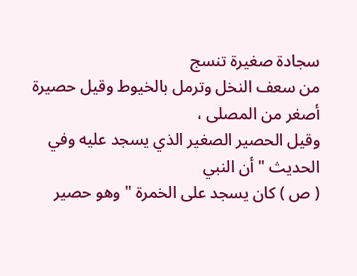سجادة صغيرة تنسج
من سعف النخل وترمل بالخيوط وقيل حصيرة أصغر من المصلى ،
وقيل الحصير الصغير الذي يسجد عليه وفي الحديث " أن النبي
( ص ) كان يسجد على الخمرة " وهو حصير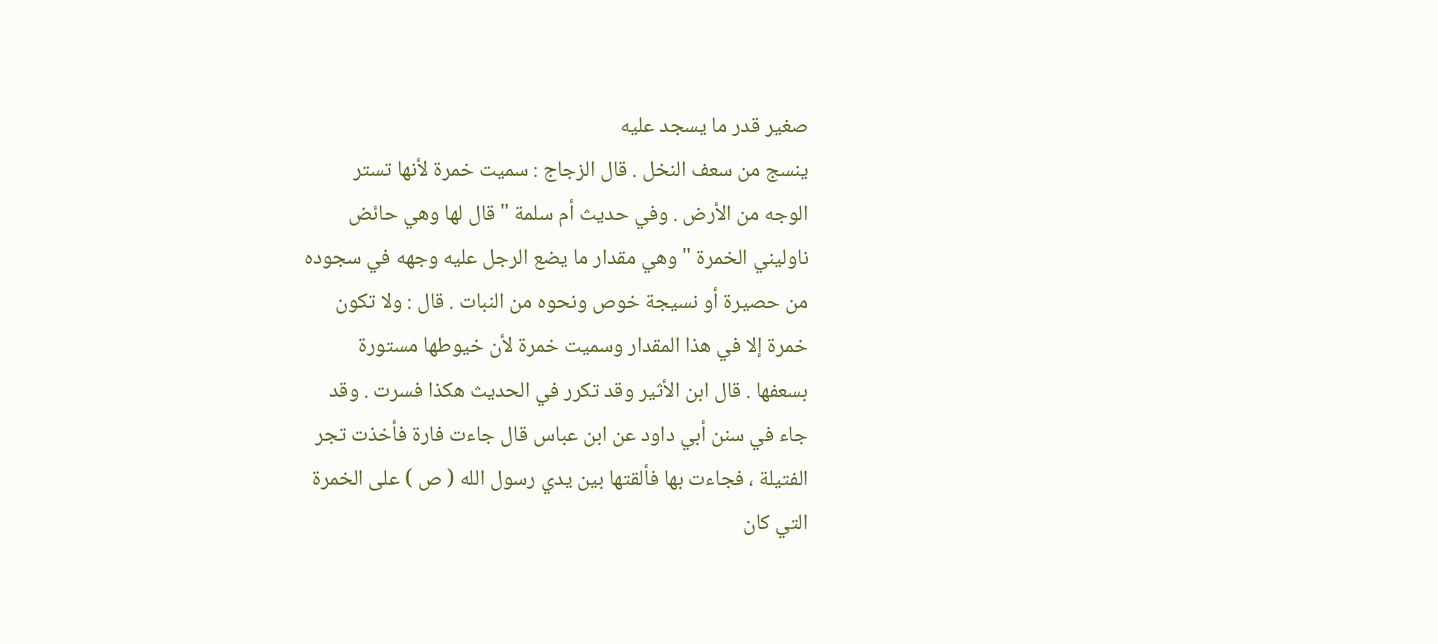صغير قدر ما يسجد عليه
ينسج من سعف النخل . قال الزجاج : سميت خمرة لأنها تستر
الوجه من الأرض . وفي حديث أم سلمة " قال لها وهي حائض
ناوليني الخمرة " وهي مقدار ما يضع الرجل عليه وجهه في سجوده
من حصيرة أو نسيجة خوص ونحوه من النبات . قال : ولا تكون
خمرة إلا في هذا المقدار وسميت خمرة لأن خيوطها مستورة
بسعفها . قال ابن الأثير وقد تكرر في الحديث هكذا فسرت . وقد
جاء في سنن أبي داود عن ابن عباس قال جاءت فارة فأخذت تجر
الفتيلة ، فجاءت بها فألقتها بين يدي رسول الله ( ص ) على الخمرة
التي كان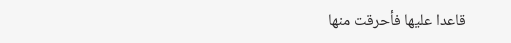قاعدا عليها فأحرقت منها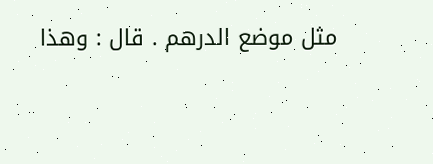مثل موضع الدرهم . قال : وهذا